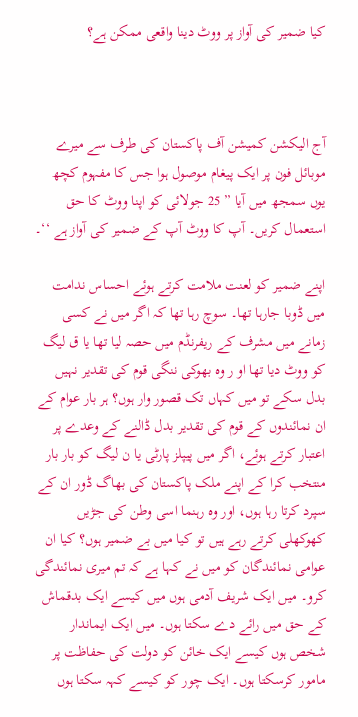کیا ضمیر کی آواز پر ووٹ دینا واقعی ممکن ہے؟



آج الیکشن کمیشن آف پاکستان کی طرف سے میرے موبائل فون پر ایک پیغام موصول ہوا جس کا مفہوم کچھ یوں سمجھ میں آیا ” 25 جولائی کو اپنا ووٹ کا حق استعمال کریں۔ آپ کا ووٹ آپ کے ضمیر کی آواز ہے ‘‘۔

اپنے ضمیر کو لعنت ملامت کرتے ہوئے احساس ندامت میں ڈوبا جارہا تھا۔ سوچ رہا تھا کہ اگر میں نے کسی زمانے میں مشرف کے ریفرنڈم میں حصہ لیا تھا یا ق لیگ کو ووٹ دیا تھا او ر وہ بھوکی ننگی قوم کی تقدیر نہیں بدل سکے تو میں کہاں تک قصور وار ہوں؟ ہر بار عوام کے ان نمائندوں کے قوم کی تقدیر بدل ڈالنے کے وعدے پر اعتبار کرتے ہوئے، اگر میں پیپلز پارٹی یا ن لیگ کو بار بار منتخب کرا کے اپنے ملک پاکستان کی بھاگ ڈور ان کے سپرد کرتا رہا ہوں، اور وہ رہنما اسی وطن کی جڑیں کھوکھلی کرتے رہے ہیں تو کیا میں بے ضمیر ہوں؟ کیا ان عوامی نمائندگان کو میں نے کہا ہے کہ تم میری نمائندگی کرو۔ میں ایک شریف آدمی ہوں میں کیسے ایک بدقماش کے حق میں رائے دے سکتا ہوں۔ میں ایک ایماندار شخص ہوں کیسے ایک خائن کو دولت کی حفاظت پر مامور کرسکتا ہوں۔ ایک چور کو کیسے کہہ سکتا ہوں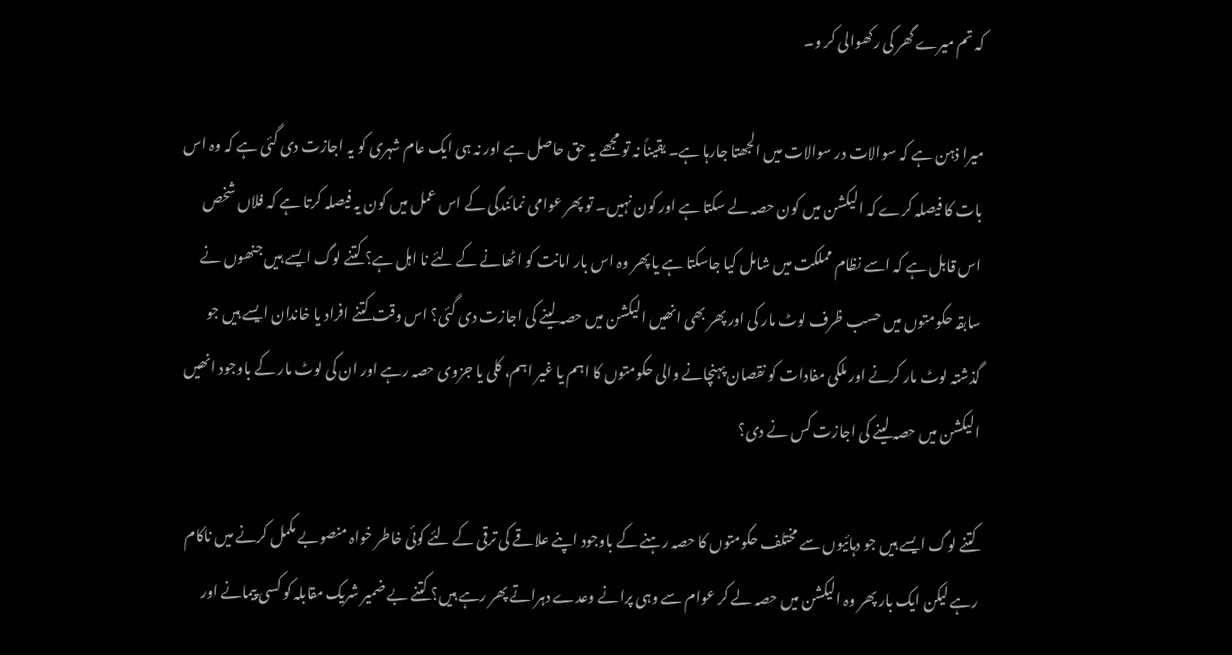کہ تم میرے گھر کی رکھوالی کر و۔

میرا ذہن ہے کہ سوالات در سوالات میں الجھتا جارہا ہے۔ یقیناً نہ تو مجھے یہ حق حاصل ہے اور نہ ہی ایک عام شہری کو یہ اجازت دی گئی ہے کہ وہ اس بات کا فیصلہ کرے کہ الیکشن میں کون حصہ لے سکتا ہے اور کون نہیں۔ تو پھر عوامی نمائندگی کے اس عمل میں کون یہ فیصلہ کرتا ہے کہ فلاں شخص اس قابل ہے کہ اسے نظام مملکت میں شامل کیا جاسکتا ہے یا پھر وہ اس بار امانت کو اٹھانے کے لئے نا اہل ہے؟ کتنے لوگ ایسے ہیں جنھوں نے سابقہ حکومتوں میں حسب ظرف لوٹ مار کی اور پھر بھی انھیں الیکشن میں حصہ لینے کی اجازت دی گئی؟ اس وقت کتنے افراد یا خاندان ایسے ہیں جو گذشتہ لوٹ مار کرنے اور ملکی مفادات کو نقصان پہنچانے والی حکومتوں کا اہم یا غیر اہم، کلی یا جزوی حصہ رہے اور ان کی لوٹ مار کے باوجود انھیں الیکشن میں حصہ لینے کی اجازت کس نے دی؟

کتنے لوگ ایسے ہیں جو دہائیوں سے مختلف حکومتوں کا حصہ رہنے کے باوجود اپنے علاقے کی ترقی کے لئے کوئی خاطر خواہ منصوبے مکمل کرنے میں ناکام رہے لیکن ایک بار پھر وہ الیکشن میں حصہ لے کر عوام سے وہی پرانے وعدے دہراتے پھر رہے ہیں؟ کتنے بے ضمیر شریک مقابلہ کو کسی پیمانے اور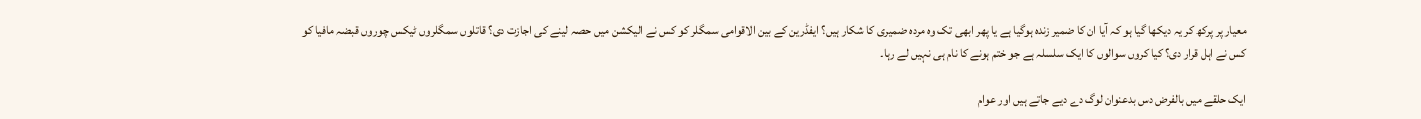معیار پر پرکھ کر یہ دیکھا گیا ہو کہ آیا ان کا ضمیر زندہ ہوگیا ہے یا پھر ابھی تک وہ مردہ ضمیری کا شکار ہیں؟ ایفڈرین کے بین الاقوامی سمگلر کو کس نے الیکشن میں حصہ لینے کی اجازت دی؟ قاتلوں سمگلروں ٹیکس چوروں قبضہ مافیا کو کس نے اہل قرار دی؟ کیا کروں سوالوں کا ایک سلسلہ ہے جو ختم ہونے کا نام ہی نہیں لے رہا۔

ایک حلقے میں بالفرض دس بدعنوان لوگ دے دیے جاتے ہیں اور عوام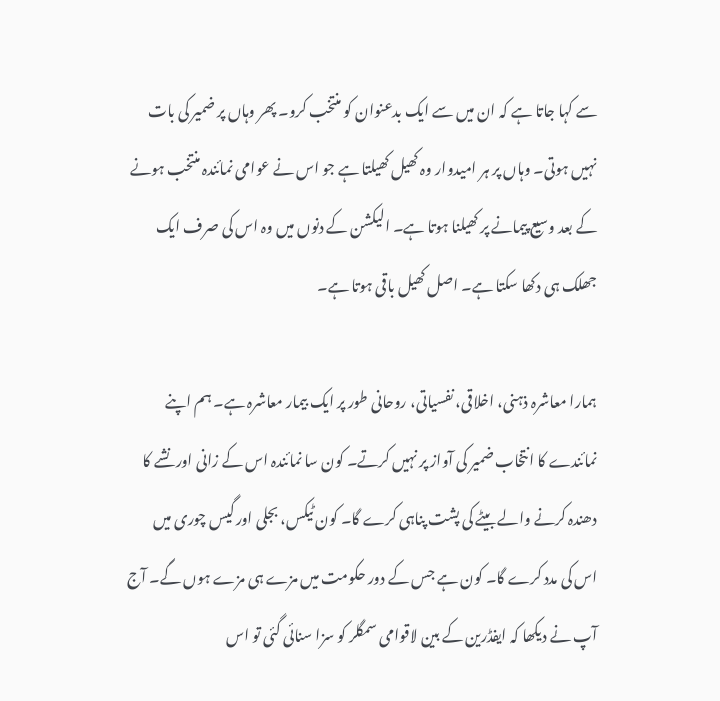سے کہا جاتا ہے کہ ان میں سے ایک بدعنوان کو منتخب کرو۔ پھر وہاں پر ضمیر کی بات نہیں ہوتی۔ وہاں پر ہر امیدوار وہ کھیل کھیلتا ہے جو اس نے عوامی نمائندہ منتخب ہونے کے بعد وسیع پیمانے پر کھیلنا ہوتا ہے۔ الیکشن کے دنوں میں وہ اس کی صرف ایک جھلک ہی دکھا سکتا ہے۔ اصل کھیل باقی ہوتا ہے۔

ہمارا معاشرہ ذہنی، اخلاقی، نفسیاتی، روحانی طور پر ایک بیمار معاشرہ ہے۔ ہم اپنے نمائندے کا انتخاب ضمیر کی آواز پر نہیں کرتے۔ کون سا نمائندہ اس کے زانی اور نشے کا دھندہ کرنے والے بیٹے کی پشت پناہی کرے گا۔ کون ٹیکس، بجلی اور گیس چوری میں اس کی مدد کرے گا۔ کون ہے جس کے دور حکومت میں مزے ہی مزے ہوں گے۔ آج آپ نے دیکھا کہ ایفڈرین کے بین لاقوامی سمگلر کو سزا سنائی گئی تو اس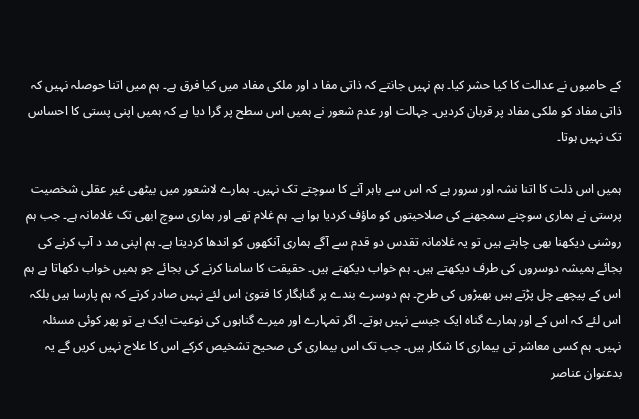کے حامیوں نے عدالت کا کیا حشر کیا۔ ہم نہیں جانتے کہ ذاتی مفا د اور ملکی مفاد میں کیا فرق ہے۔ ہم میں اتنا حوصلہ نہیں کہ ذاتی مفاد کو ملکی مفاد پر قربان کردیں۔ جہالت اور عدم شعور نے ہمیں اس سطح پر گرا دیا ہے کہ ہمیں اپنی پستی کا احساس تک نہیں ہوتا۔

ہمیں اس ذلت کا اتنا نشہ اور سرور ہے کہ اس سے باہر آنے کا سوچتے تک نہیں۔ ہمارے لاشعور میں بیٹھی غیر عقلی شخصیت پرستی نے ہماری سوچنے سمجھنے کی صلاحیتوں کو ماؤف کردیا ہوا ہے۔ ہم غلام تھے اور ہماری سوچ ابھی تک غلامانہ ہے۔ جب ہم روشنی دیکھنا بھی چاہتے ہیں تو یہ غلامانہ تقدس دو قدم سے آگے ہماری آنکھوں کو اندھا کردیتا ہے۔ ہم اپنی مد د آپ کرنے کی بجائے ہمیشہ دوسروں کی طرف دیکھتے ہیں۔ ہم خواب دیکھتے ہیں۔ حقیقت کا سامنا کرنے کی بجائے جو ہمیں خواب دکھاتا ہے ہم اس کے پیچھے چل پڑتے ہیں بھیڑوں کی طرح۔ ہم دوسرے بندے پر گناہگار کا فتویٰ اس لئے نہیں صادر کرتے کہ ہم پارسا ہیں بلکہ اس لئے کہ اس کے اور ہمارے گناہ ایک جیسے نہیں ہوتے۔ اگر تمہارے اور میرے گناہوں کی نوعیت ایک ہے تو پھر کوئی مسئلہ نہیں۔ ہم کسی معاشر تی بیماری کا شکار ہیں۔ جب تک اس بیماری کی صحیح تشخیص کرکے اس کا علاج نہیں کریں گے یہ بدعنوان عناصر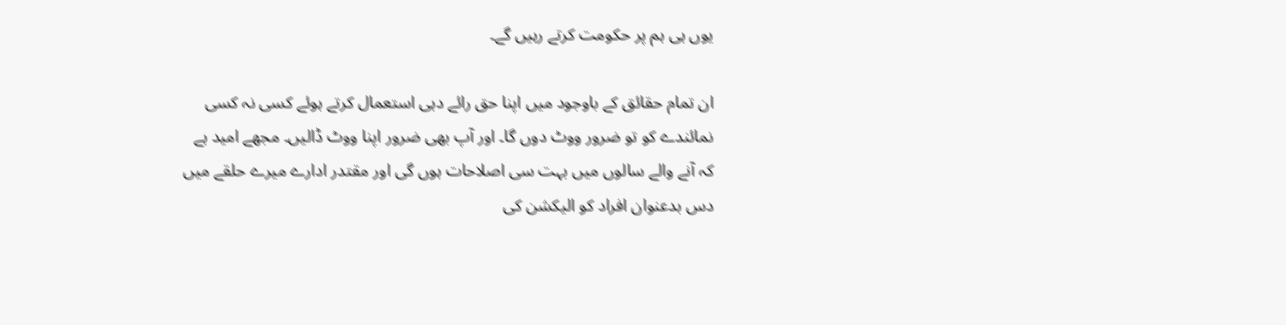یوں ہی ہم پر حکومت کرتے رہیں گے۔

ان تمام حقائق کے باوجود میں اپنا حق رائے دہی استعمال کرتے ہوئے کسی نہ کسی نمائندے کو تو ضرور ووٹ دوں گا۔ اور آپ بھی ضرور اپنا ووٹ ڈالیں۔ مجھے امید ہے کہ آنے والے سالوں میں بہت سی اصلاحات ہوں گی اور مقتدر ادارے میرے حلقے میں دس بدعنوان افراد کو الیکشن کی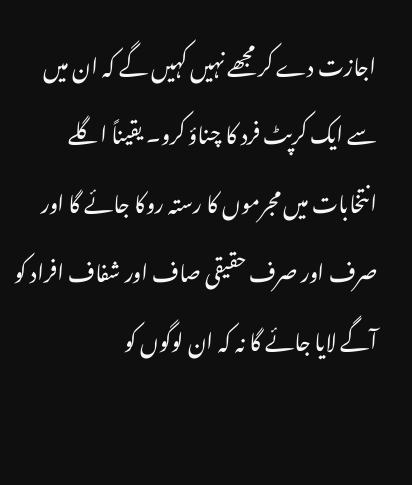اجازت دے کر مجھے نہیں کہیں گے کہ ان میں سے ایک کرپٹ فرد کا چناؤ کرو۔ یقیناً اگلے انتخابات میں مجرموں کا رستہ روکا جائے گا اور صرف اور صرف حقیقی صاف اور شفاف افراد کو آگے لایا جائے گا نہ کہ ان لوگوں کو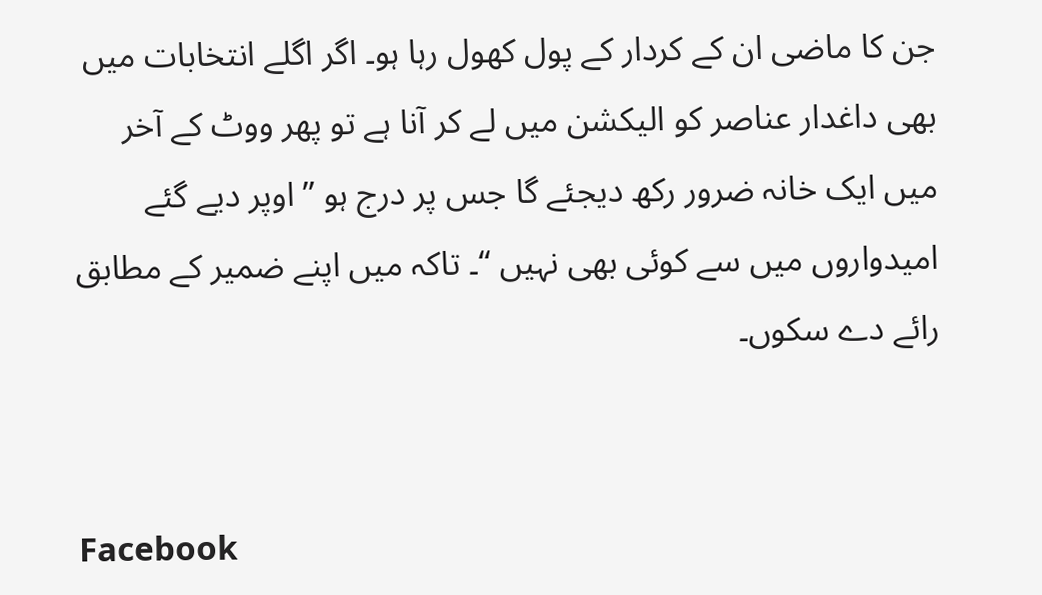جن کا ماضی ان کے کردار کے پول کھول رہا ہو۔ اگر اگلے انتخابات میں بھی داغدار عناصر کو الیکشن میں لے کر آنا ہے تو پھر ووٹ کے آخر میں ایک خانہ ضرور رکھ دیجئے گا جس پر درج ہو ” اوپر دیے گئے امیدواروں میں سے کوئی بھی نہیں ‘‘۔ تاکہ میں اپنے ضمیر کے مطابق رائے دے سکوں۔


Facebook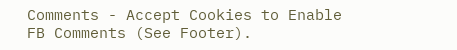Comments - Accept Cookies to Enable FB Comments (See Footer).